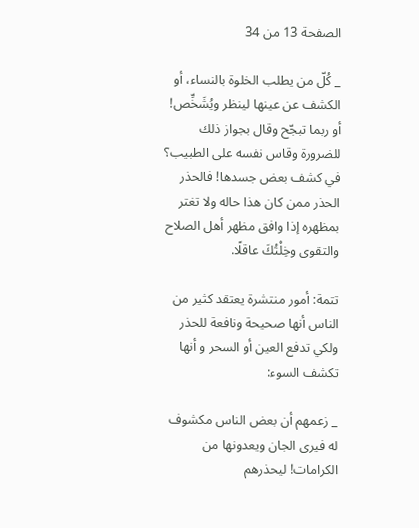الصفحة 13 من 34

_ كُلّ من يطلب الخلوة بالنساء، أو الكشف عن عينها لينظر ويُشَخِّص! أو ربما تبجّح وقال بجواز ذلك للضرورة وقاس نفسه على الطبيب؟ في كشف بعض جسدها! فالحذر الحذر ممن كان هذا حاله ولا تغتر بمظهره إذا وافق مظهر أهل الصلاح والتقوى وخِلْتُكَ عاقلًا.

تتمة: أمور منتشرة يعتقد كثير من الناس أنها صحيحة ونافعة للحذر ولكي تدفع العين أو السحر و أنها تكشف السوء:

_ زعمهم أن بعض الناس مكشوف له فيرى الجان ويعدونها من الكرامات! ليحذرهم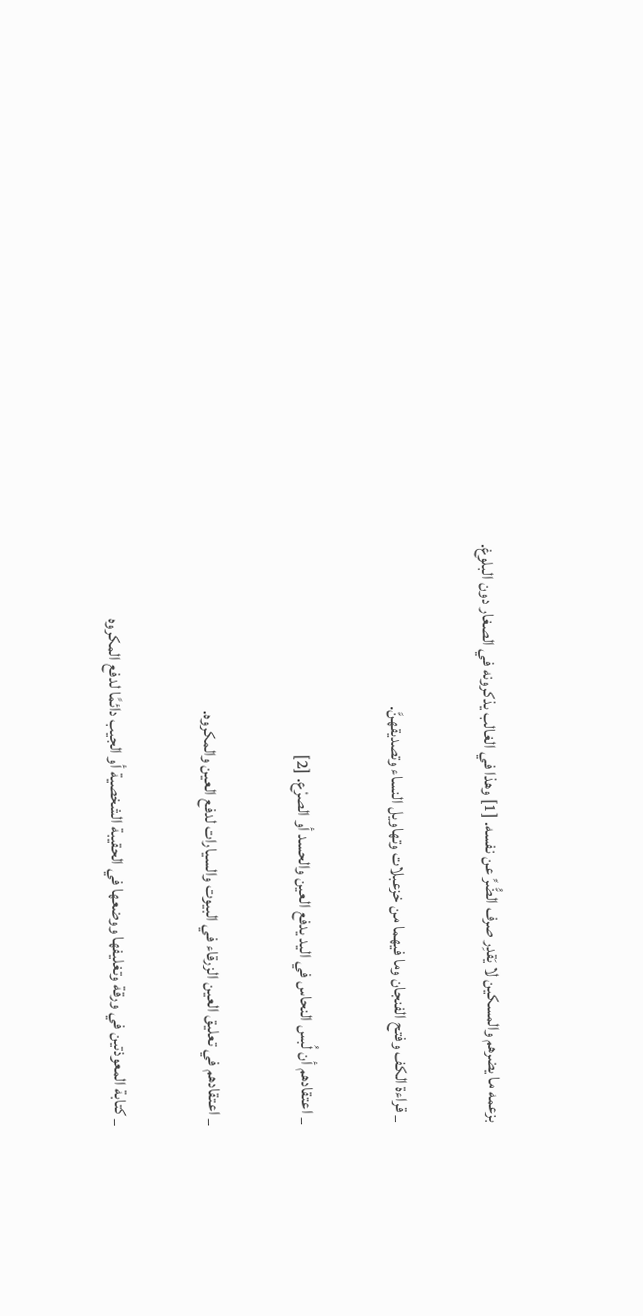بزعمه ما يضرهم والمسكين لا يَقدِر صرف الضُّرِّ عن نفسه. [1] وهذا في الغالب يذكرونه في الصغار دون البلوغ.

_ قراءة الكف وفتح الفنجان وما فيهما من خزعبلات وتهاويل النساء وتصديقهنَّ.

_ اعتقادهم أن لُبس النحاس في اليد يدفع العين والحسد أو الصرْع. [2]

_ اعتقادهم في تعليق العين الزرقاء في البيوت والسيارات لدفع العين والمكروه.

_ كتابة المعوذتين في ورقة وتغليفها ووضعها في الحقيبة الشخصية أو الجيب دائمًا لدفع المكروه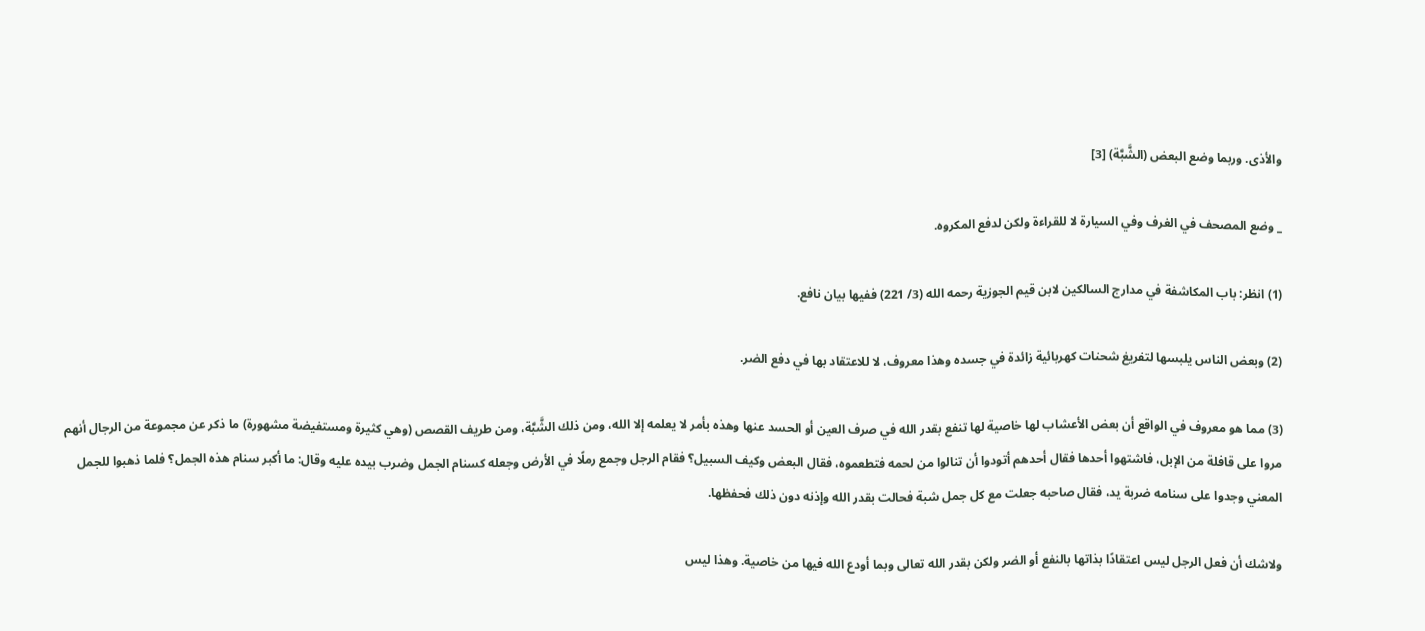والأذى. وربما وضع البعض (الشَّبَّة) [3]

_ وضع المصحف في الغرف وفي السيارة لا للقراءة ولكن لدفع المكروه.

(1) انظر: باب المكاشفة في مدارج السالكين لابن قيم الجوزية رحمه الله (3/ 221) ففيها بيان نافع.

(2) وبعض الناس يلبسها لتفريغ شحنات كهربائية زائدة في جسده وهذا معروف، لا للاعتقاد بها في دفع الضر.

(3) مما هو معروف في الواقع أن بعض الأعشاب لها خاصية لها تنفع بقدر الله في صرف العين أو الحسد عنها وهذه بأمر لا يعلمه إلا الله، ومن ذلك الشَّبَّة، ومن طريف القصص (وهي كثيرة ومستفيضة مشهورة) ما ذكر عن مجموعة من الرجال أنهم مروا على قافلة من الإبل، فاشتهوا أحدها فقال أحدهم أتودوا أن تنالوا من لحمه فتطعموه، فقال البعض وكيف السبيل؟ فقام الرجل وجمع رملًا في الأرض وجعله كسنام الجمل وضرب بيده عليه وقال: ما أكبر سنام هذه الجمل؟ فلما ذهبوا للجمل المعني وجدوا على سنامه ضربة يد، فقال صاحبه جعلت مع كل جمل شبة فحالت بقدر الله وإذنه دون ذلك فحفظها.

ولاشك أن فعل الرجل ليس اعتقادًا بذاتها بالنفع أو الضر ولكن بقدر الله تعالى وبما أودع الله فيها من خاصية. وهذا ليس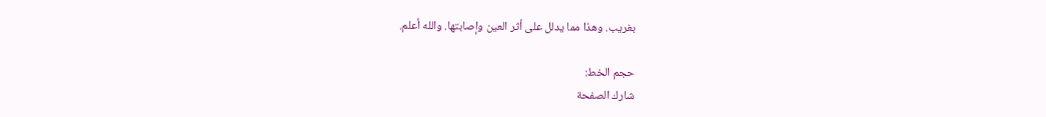بغريب. وهذا مما يدلل على أثر العين وإصابتها. والله أعلم.

حجم الخط:
شارك الصفحة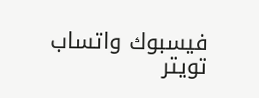فيسبوك واتساب تويتر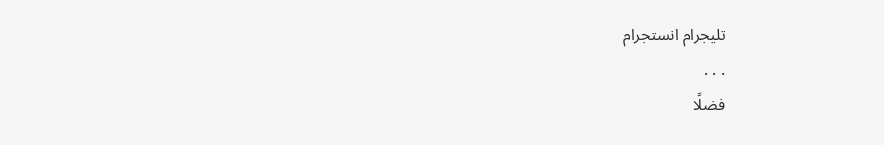تليجرام انستجرام
. . .
فضلًا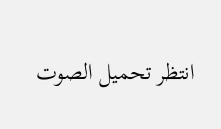انتظر تحميل الصوت